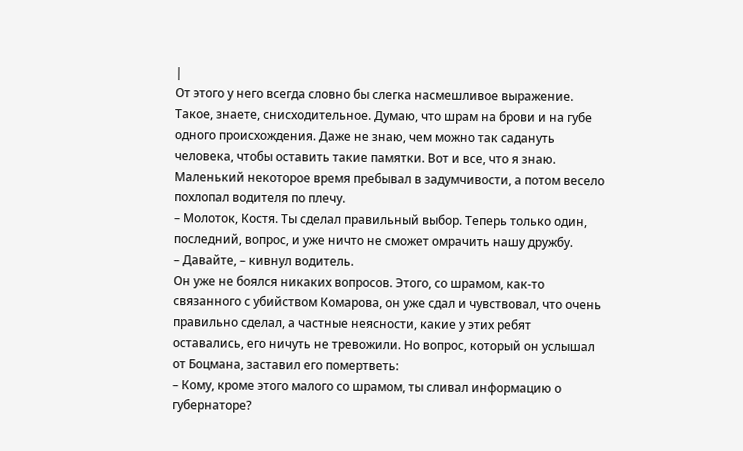|
От этого у него всегда словно бы слегка насмешливое выражение.
Такое, знаете, снисходительное. Думаю, что шрам на брови и на губе одного происхождения. Даже не знаю, чем можно так садануть человека, чтобы оставить такие памятки. Вот и все, что я знаю.
Маленький некоторое время пребывал в задумчивости, а потом весело похлопал водителя по плечу.
– Молоток, Костя. Ты сделал правильный выбор. Теперь только один, последний, вопрос, и уже ничто не сможет омрачить нашу дружбу.
– Давайте, – кивнул водитель.
Он уже не боялся никаких вопросов. Этого, со шрамом, как‑то связанного с убийством Комарова, он уже сдал и чувствовал, что очень правильно сделал, а частные неясности, какие у этих ребят оставались, его ничуть не тревожили. Но вопрос, который он услышал от Боцмана, заставил его помертветь:
– Кому, кроме этого малого со шрамом, ты сливал информацию о губернаторе?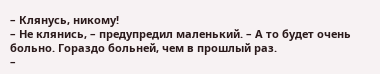– Клянусь, никому!
– Не клянись, – предупредил маленький. – А то будет очень больно. Гораздо больней, чем в прошлый раз.
–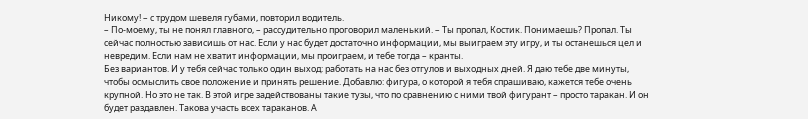Никому! – с трудом шевеля губами, повторил водитель.
– По‑моему, ты не понял главного, – рассудительно проговорил маленький. – Ты пропал, Костик. Понимаешь? Пропал. Ты сейчас полностью зависишь от нас. Если у нас будет достаточно информации, мы выиграем эту игру, и ты останешься цел и невредим. Если нам не хватит информации, мы проиграем, и тебе тогда – кранты.
Без вариантов. И у тебя сейчас только один выход: работать на нас без отгулов и выходных дней. Я даю тебе две минуты, чтобы осмыслить свое положение и принять решение. Добавлю: фигура, о которой я тебя спрашиваю, кажется тебе очень крупной. Но это не так. В этой игре задействованы такие тузы, что по сравнению с ними твой фигурант – просто таракан. И он будет раздавлен. Такова участь всех тараканов. А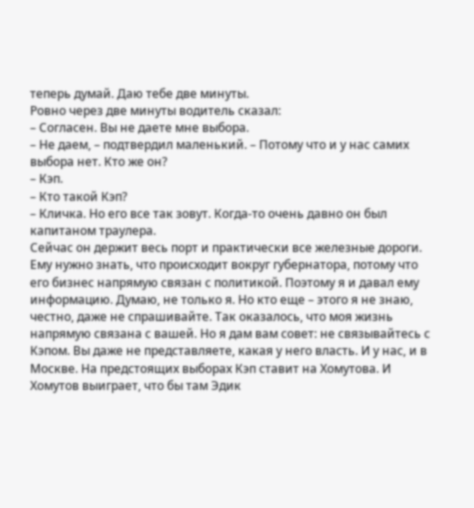теперь думай. Даю тебе две минуты.
Ровно через две минуты водитель сказал:
– Согласен. Вы не даете мне выбора.
– Не даем, – подтвердил маленький. – Потому что и у нас самих выбора нет. Кто же он?
– Кэп.
– Кто такой Кэп?
– Кличка. Но его все так зовут. Когда‑то очень давно он был капитаном траулера.
Сейчас он держит весь порт и практически все железные дороги. Ему нужно знать, что происходит вокруг губернатора, потому что его бизнес напрямую связан с политикой. Поэтому я и давал ему информацию. Думаю, не только я. Но кто еще – этого я не знаю, честно, даже не спрашивайте. Так оказалось, что моя жизнь напрямую связана с вашей. Но я дам вам совет: не связывайтесь с Кэпом. Вы даже не представляете, какая у него власть. И у нас, и в Москве. На предстоящих выборах Кэп ставит на Хомутова. И Хомутов выиграет, что бы там Эдик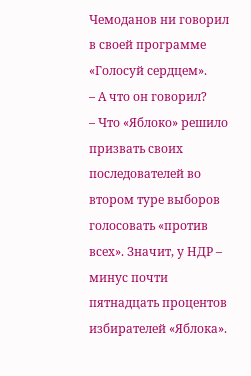Чемоданов ни говорил в своей программе «Голосуй сердцем».
– А что он говорил?
– Что «Яблоко» решило призвать своих последователей во втором туре выборов голосовать «против всех». Значит, у НДР – минус почти пятнадцать процентов избирателей «Яблока».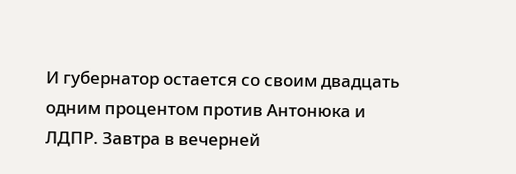И губернатор остается со своим двадцать одним процентом против Антонюка и ЛДПР. Завтра в вечерней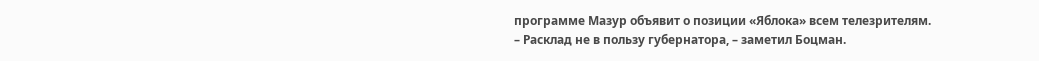программе Мазур объявит о позиции «Яблока» всем телезрителям.
– Расклад не в пользу губернатора, – заметил Боцман.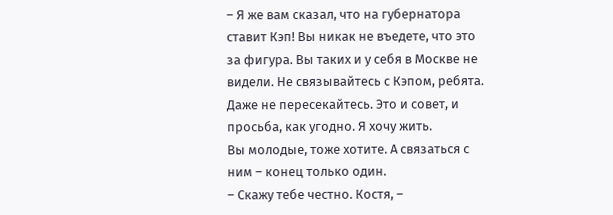– Я же вам сказал, что на губернатора ставит Кэп! Вы никак не въедете, что это за фигура. Вы таких и у себя в Москве не видели. Не связывайтесь с Кэпом, ребята. Даже не пересекайтесь. Это и совет, и просьба, как угодно. Я хочу жить.
Вы молодые, тоже хотите. А связаться с ним – конец только один.
– Скажу тебе честно. Костя, –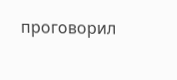проговорил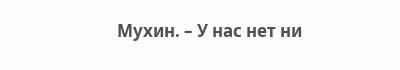Мухин. – У нас нет ни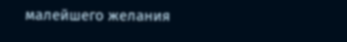малейшего желания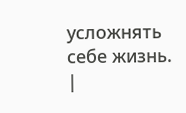усложнять себе жизнь. |